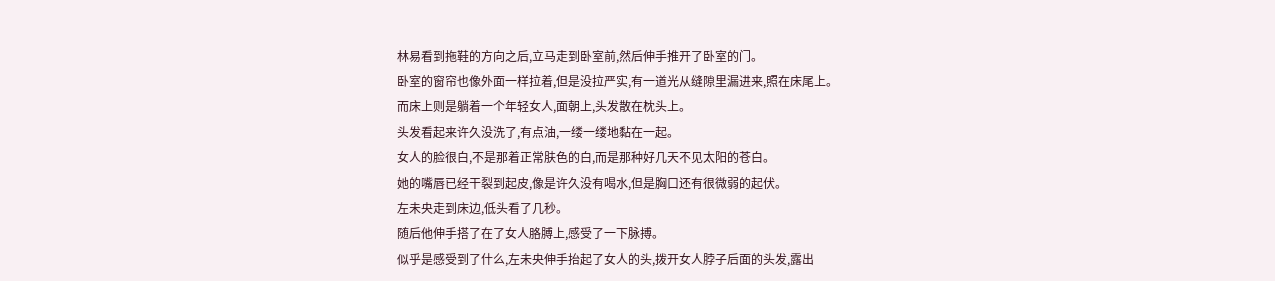林易看到拖鞋的方向之后,立马走到卧室前,然后伸手推开了卧室的门。
卧室的窗帘也像外面一样拉着,但是没拉严实,有一道光从缝隙里漏进来,照在床尾上。
而床上则是躺着一个年轻女人,面朝上,头发散在枕头上。
头发看起来许久没洗了,有点油,一缕一缕地黏在一起。
女人的脸很白,不是那着正常肤色的白,而是那种好几天不见太阳的苍白。
她的嘴唇已经干裂到起皮,像是许久没有喝水,但是胸口还有很微弱的起伏。
左未央走到床边,低头看了几秒。
随后他伸手搭了在了女人胳膊上,感受了一下脉搏。
似乎是感受到了什么,左未央伸手抬起了女人的头,拨开女人脖子后面的头发,露出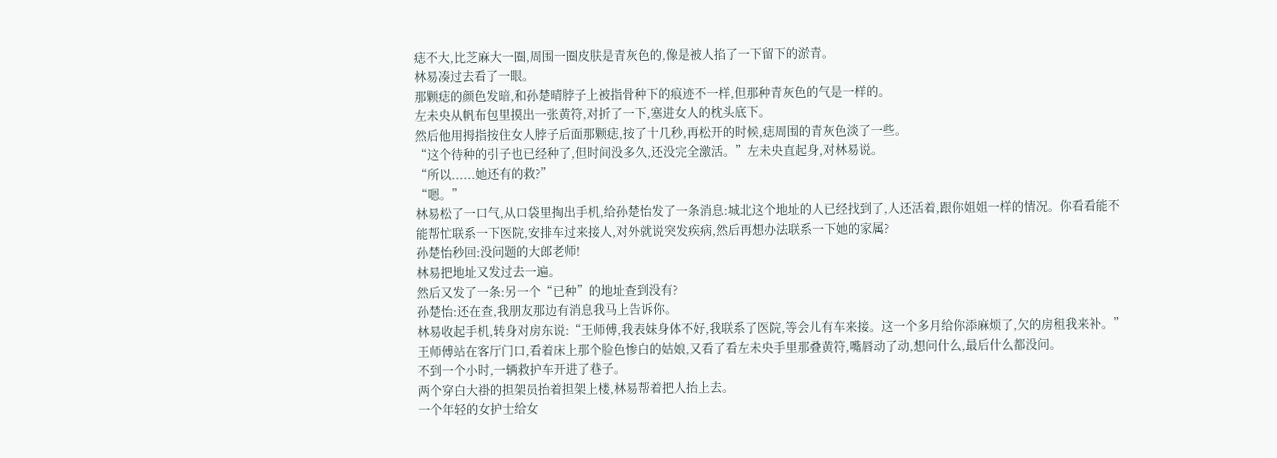痣不大,比芝麻大一圈,周围一圈皮肤是青灰色的,像是被人掐了一下留下的淤青。
林易凑过去看了一眼。
那颗痣的颜色发暗,和孙楚晴脖子上被指骨种下的痕迹不一样,但那种青灰色的气是一样的。
左未央从帆布包里摸出一张黄符,对折了一下,塞进女人的枕头底下。
然后他用拇指按住女人脖子后面那颗痣,按了十几秒,再松开的时候,痣周围的青灰色淡了一些。
“这个待种的引子也已经种了,但时间没多久,还没完全激活。”左未央直起身,对林易说。
“所以......她还有的救?”
“嗯。”
林易松了一口气,从口袋里掏出手机,给孙楚怡发了一条消息:城北这个地址的人已经找到了,人还活着,跟你姐姐一样的情况。你看看能不能帮忙联系一下医院,安排车过来接人,对外就说突发疾病,然后再想办法联系一下她的家属?
孙楚怡秒回:没问题的大郎老师!
林易把地址又发过去一遍。
然后又发了一条:另一个“已种”的地址查到没有?
孙楚怡:还在查,我朋友那边有消息我马上告诉你。
林易收起手机,转身对房东说:“王师傅,我表妹身体不好,我联系了医院,等会儿有车来接。这一个多月给你添麻烦了,欠的房租我来补。”
王师傅站在客厅门口,看着床上那个脸色惨白的姑娘,又看了看左未央手里那叠黄符,嘴唇动了动,想问什么,最后什么都没问。
不到一个小时,一辆救护车开进了巷子。
两个穿白大褂的担架员抬着担架上楼,林易帮着把人抬上去。
一个年轻的女护士给女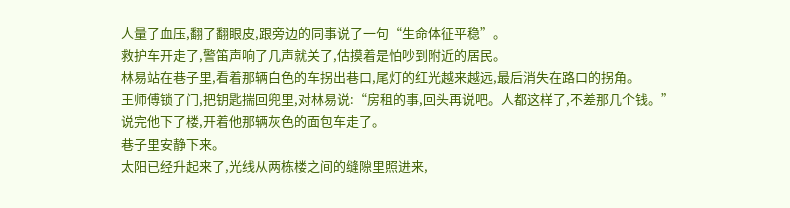人量了血压,翻了翻眼皮,跟旁边的同事说了一句“生命体征平稳”。
救护车开走了,警笛声响了几声就关了,估摸着是怕吵到附近的居民。
林易站在巷子里,看着那辆白色的车拐出巷口,尾灯的红光越来越远,最后消失在路口的拐角。
王师傅锁了门,把钥匙揣回兜里,对林易说:“房租的事,回头再说吧。人都这样了,不差那几个钱。”
说完他下了楼,开着他那辆灰色的面包车走了。
巷子里安静下来。
太阳已经升起来了,光线从两栋楼之间的缝隙里照进来,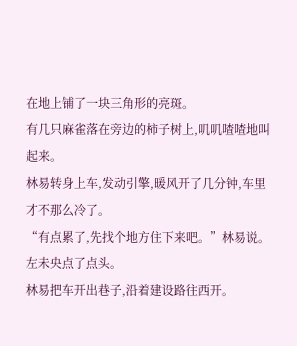在地上铺了一块三角形的亮斑。
有几只麻雀落在旁边的柿子树上,叽叽喳喳地叫起来。
林易转身上车,发动引擎,暖风开了几分钟,车里才不那么冷了。
“有点累了,先找个地方住下来吧。”林易说。
左未央点了点头。
林易把车开出巷子,沿着建设路往西开。